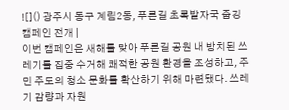![]() 광주시 동구 계림2동, 푸른길 초록발자국 줍깅 캠페인 전개 |
이번 캠페인은 새해를 맞아 푸른길 공원 내 방치된 쓰레기를 집중 수거해 쾌적한 공원 환경을 조성하고, 주민 주도의 청소 문화를 확산하기 위해 마련됐다. 쓰레기 감량과 자원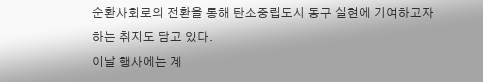순환사회로의 전환을 통해 탄소중립도시 동구 실현에 기여하고자 하는 취지도 담고 있다.
이날 행사에는 계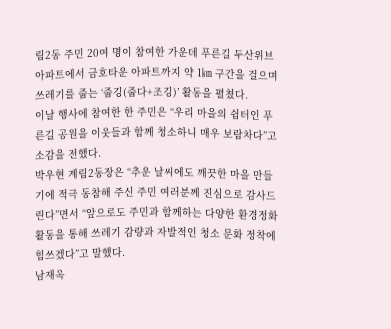림2동 주민 20여 명이 참여한 가운데 푸른길 두산위브 아파트에서 금호타운 아파트까지 약 1㎞ 구간을 걸으며 쓰레기를 줍는 ‘줍깅(줍다+조깅)’ 활동을 펼쳤다.
이날 행사에 참여한 한 주민은 “우리 마을의 쉼터인 푸른길 공원을 이웃들과 함께 청소하니 매우 보람차다”고 소감을 전했다.
박우현 계림2동장은 “추운 날씨에도 깨끗한 마을 만들기에 적극 동참해 주신 주민 여러분께 진심으로 감사드린다”면서 “앞으로도 주민과 함께하는 다양한 환경정화 활동을 통해 쓰레기 감량과 자발적인 청소 문화 정착에 힘쓰겠다”고 말했다.
남재옥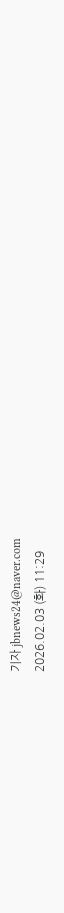기자 jbnews24@naver.com
2026.02.03 (화) 11:29